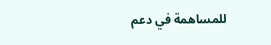للمساهمة في دعم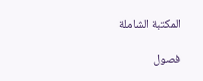المكتبة الشاملة

فصول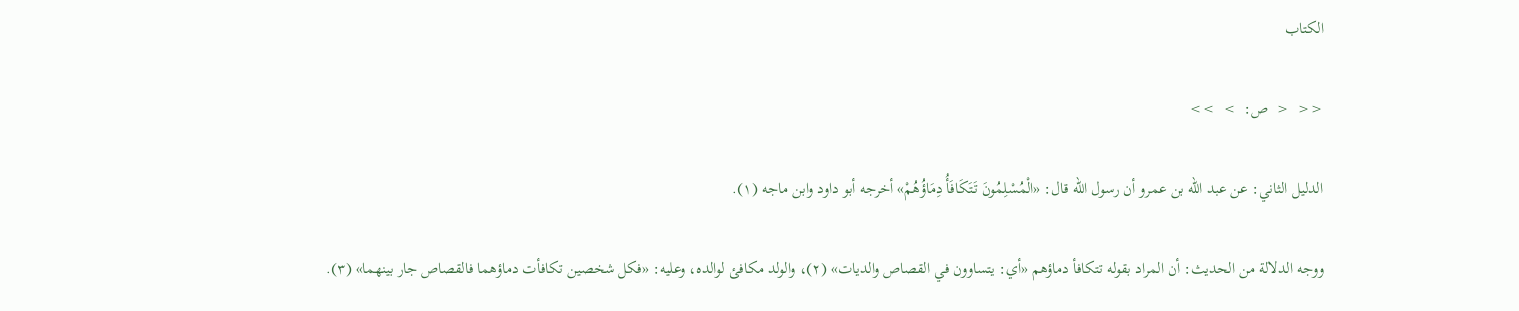الكتاب

<<  <  ص:  >  >>

الدليل الثاني: عن عبد الله بن عمرو أن رسول الله قال: «الْمُسْلِمُونَ تَتَكَافَأُ دِمَاؤُهُمْ» أخرجه أبو داود وابن ماجه (١).

ووجه الدلالة من الحديث: أن المراد بقوله تتكافأ دماؤهم «أي: يتساوون في القصاص والديات» (٢)، والولد مكافئ لوالده، وعليه: «فكل شخصين تكافأت دماؤهما فالقصاص جار بينهما» (٣).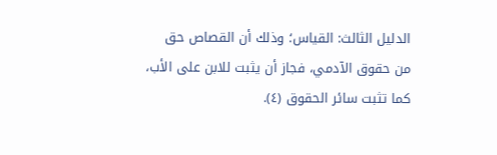الدليل الثالث: القياس؛ وذلك أن القصاص حق من حقوق الآدمي، فجاز أن يثبت للابن على الأب، كما تثبت سائر الحقوق (٤).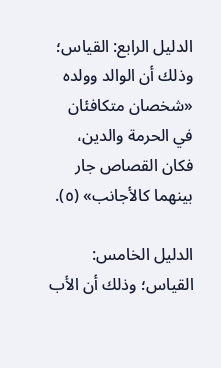الدليل الرابع: القياس؛ وذلك أن الوالد وولده «شخصان متكافئان في الحرمة والدين، فكان القصاص جار بينهما كالأجانب» (٥).

الدليل الخامس: القياس؛ وذلك أن الأب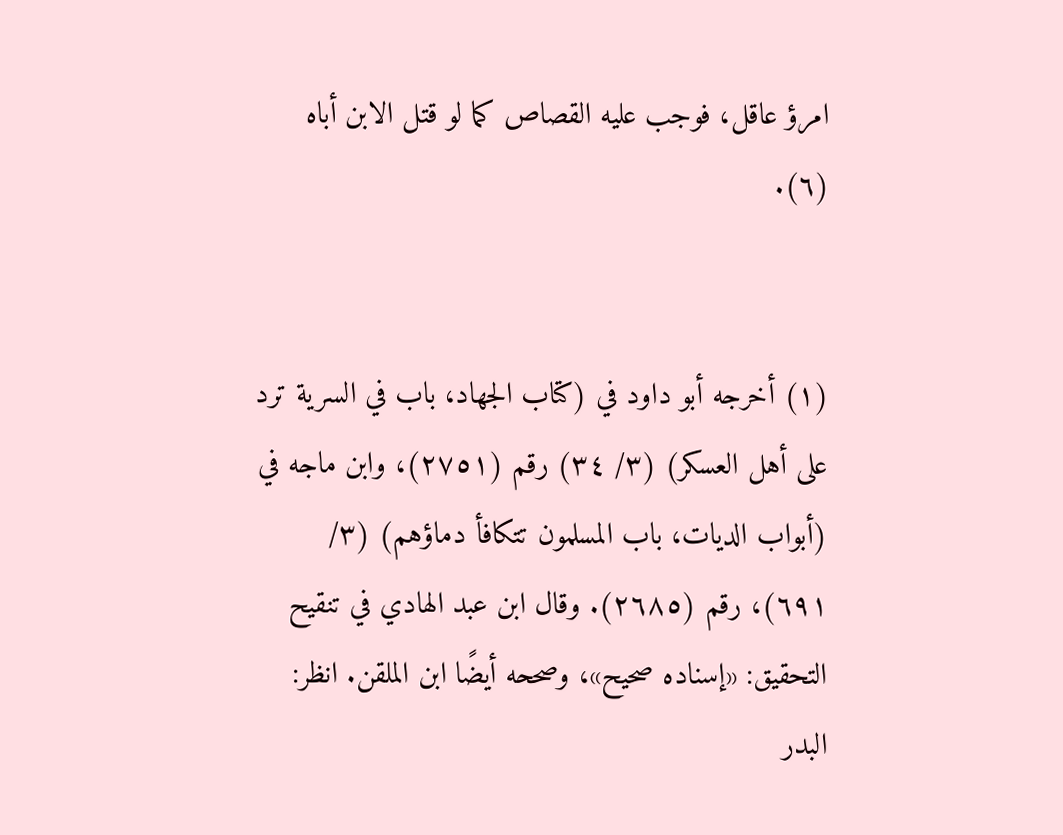امرؤ عاقل، فوجب عليه القصاص كما لو قتل الابن أباه (٦).


(١) أخرجه أبو داود في (كتاب الجهاد، باب في السرية ترد على أهل العسكر) (٣/ ٣٤) رقم (٢٧٥١)، وابن ماجه في (أبواب الديات، باب المسلمون تتكافأ دماؤهم) (٣/ ٦٩١)، رقم (٢٦٨٥). وقال ابن عبد الهادي في تنقيح التحقيق: «إسناده صحيح»، وصححه أيضًا ابن الملقن. انظر: البدر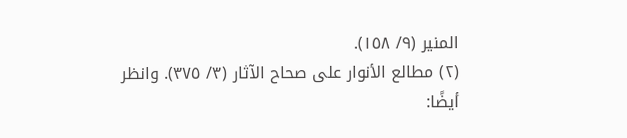المنير (٩/ ١٥٨).
(٢) مطالع الأنوار على صحاح الآثار (٣/ ٣٧٥). وانظر أيضًا: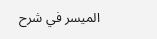الميسر في شرح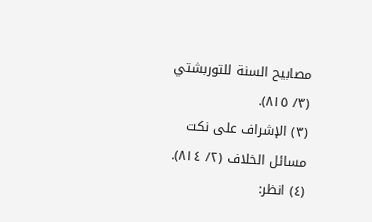مصابيح السنة للتوربشتي (٣/ ٨١٥).
(٣) الإشراف على نكت مسائل الخلاف (٢/ ٨١٤).
(٤) انظر: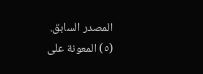المصدر السابق.
(٥) المعونة على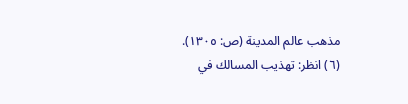مذهب عالم المدينة (ص: ١٣٠٥).
(٦) انظر: تهذيب المسالك في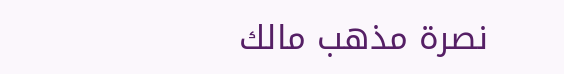نصرة مذهب مالك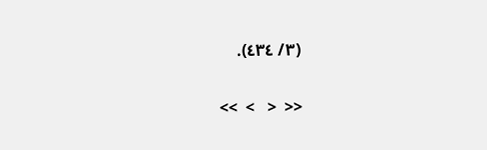(٣/ ٤٣٤).

<<  <   >  >>